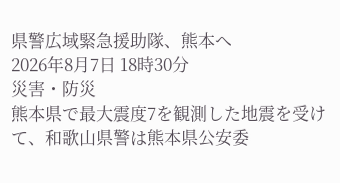県警広域緊急援助隊、熊本へ
2026年8月7日 18時30分
災害・防災
熊本県で最大震度7を観測した地震を受けて、和歌山県警は熊本県公安委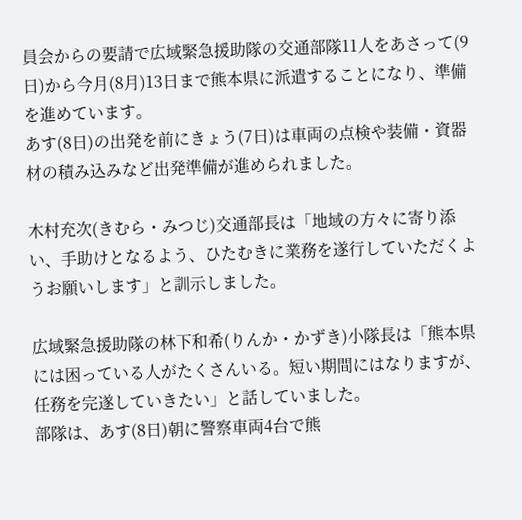員会からの要請で広域緊急援助隊の交通部隊11人をあさって(9日)から今月(8月)13日まで熊本県に派遣することになり、準備を進めています。
あす(8日)の出発を前にきょう(7日)は車両の点検や装備・資器材の積み込みなど出発準備が進められました。

木村充次(きむら・みつじ)交通部長は「地域の方々に寄り添い、手助けとなるよう、ひたむきに業務を遂行していただくようお願いします」と訓示しました。

広域緊急援助隊の林下和希(りんか・かずき)小隊長は「熊本県には困っている人がたくさんいる。短い期間にはなりますが、任務を完遂していきたい」と話していました。
部隊は、あす(8日)朝に警察車両4台で熊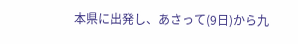本県に出発し、あさって(9日)から九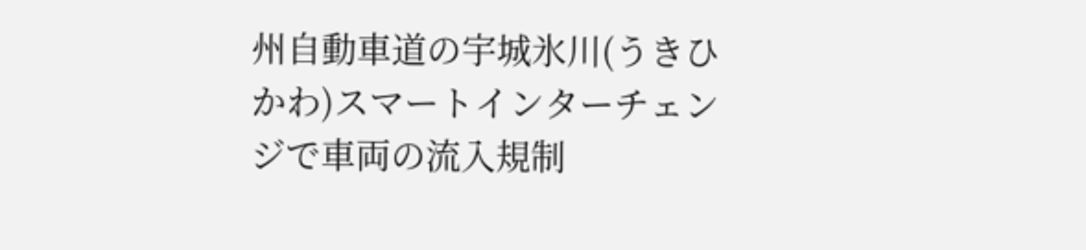州自動車道の宇城氷川(うきひかわ)スマートインターチェンジで車両の流入規制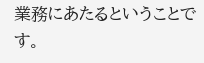業務にあたるということです。